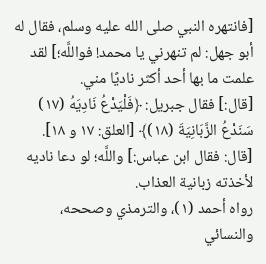[فانتهره النبي صلى الله عليه وسلم، فقال له أبو جهل: لم تنهرني يا محمد! فواللَّه؛] لقد علمت ما بها أحد أكثر ناديًا مني.
[قال:] فقال جبريل: ﴿فَلْيَدْعُ نَادِيَهُ (١٧) سَنَدْعُ الزَّبَانِيَةَ (١٨)﴾ [العلق: ١٧ و ١٨].
[قال: فقال ابن عباس:] واللَّه؛ لو دعا ناديه لأخذته زبانية العذاب.
رواه أحمد (١)، والترمذي وصححه، والنسائي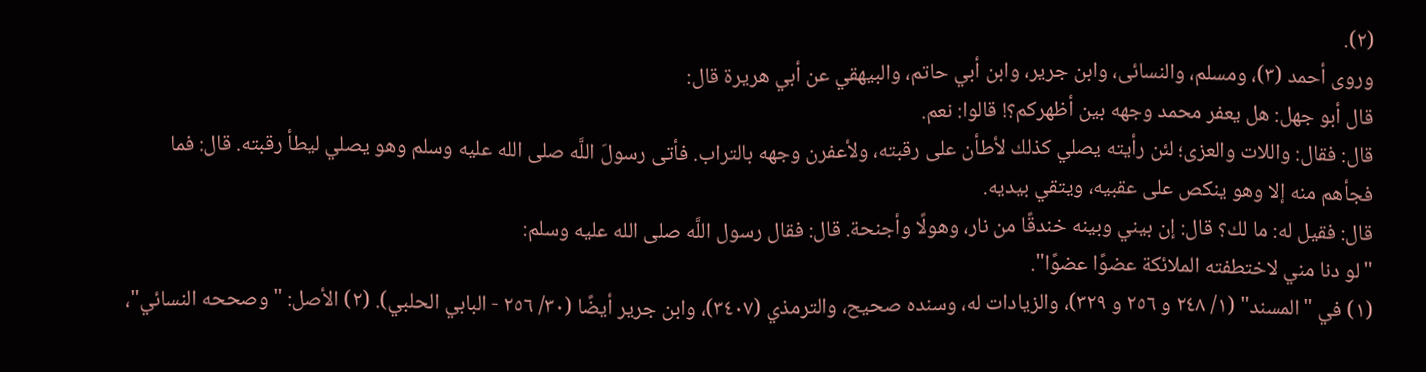(٢).
وروى أحمد (٣)، ومسلم، والنسائى، وابن جرير، وابن أبي حاتم، والبيهقي عن أبي هريرة قال:
قال أبو جهل: هل يعفر محمد وجهه بين أظهركم؟! قالوا: نعم.
قال: فقال: واللات والعزى؛ لئن رأيته يصلي كذلك لأطأن على رقبته، ولأعفرن وجهه بالتراب. فأتى رسولَ اللَّه صلى الله عليه وسلم وهو يصلي ليطأ رقبته. قال: فما فجأهم منه إلا وهو ينكص على عقبيه، ويتقي بيديه.
قال: فقيل له: ما لك؟ قال: إن بيني وبينه خندقًا من نار، وهولًا وأجنحة. قال: فقال رسول اللَّه صلى الله عليه وسلم:
"لو دنا مني لاختطفته الملائكة عضوًا عضوًا".
(١) في "المسند" (١/ ٢٤٨ و ٢٥٦ و ٣٢٩)، والزيادات له، وسنده صحيح، والترمذي (٣٤٠٧)، وابن جرير أيضًا (٣٠/ ٢٥٦ - البابي الحلبي). (٢) الأصل: "وصححه النسائي"،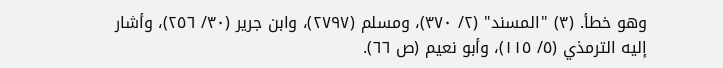وهو خطأ. (٣) "المسند" (٢/ ٣٧٠)، ومسلم (٢٧٩٧)، وابن جرير (٣٠/ ٢٥٦)، وأشار إليه الترمذي (٥/ ١١٥)، وأبو نعيم (ص ٦٦).